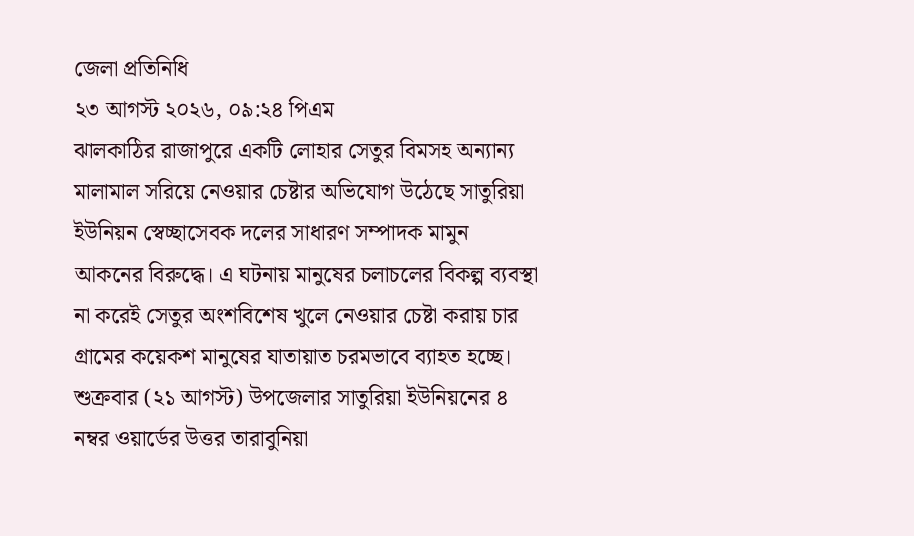জেলা প্রতিনিধি
২৩ আগস্ট ২০২৬, ০৯:২৪ পিএম
ঝালকাঠির রাজাপুরে একটি লোহার সেতুর বিমসহ অন্যান্য মালামাল সরিয়ে নেওয়ার চেষ্টার অভিযোগ উঠেছে সাতুরিয়া ইউনিয়ন স্বেচ্ছাসেবক দলের সাধারণ সম্পাদক মামুন আকনের বিরুদ্ধে। এ ঘটনায় মানুষের চলাচলের বিকল্প ব্যবস্থা না করেই সেতুর অংশবিশেষ খুলে নেওয়ার চেষ্টা করায় চার গ্রামের কয়েকশ মানুষের যাতায়াত চরমভাবে ব্যাহত হচ্ছে।
শুক্রবার (২১ আগস্ট) উপজেলার সাতুরিয়া ইউনিয়নের ৪ নম্বর ওয়ার্ডের উত্তর তারাবুনিয়া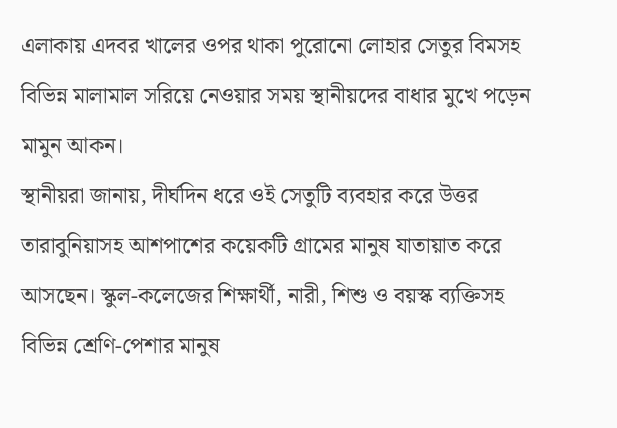এলাকায় এদবর খালের ওপর থাকা পুরোনো লোহার সেতুর বিমসহ বিভিন্ন মালামাল সরিয়ে নেওয়ার সময় স্থানীয়দের বাধার মুখে পড়েন মামুন আকন।
স্থানীয়রা জানায়, দীর্ঘদিন ধরে ওই সেতুটি ব্যবহার করে উত্তর তারাবুনিয়াসহ আশপাশের কয়েকটি গ্রামের মানুষ যাতায়াত করে আসছেন। স্কুল-কলেজের শিক্ষার্থী, নারী, শিশু ও বয়স্ক ব্যক্তিসহ বিভিন্ন শ্রেণি-পেশার মানুষ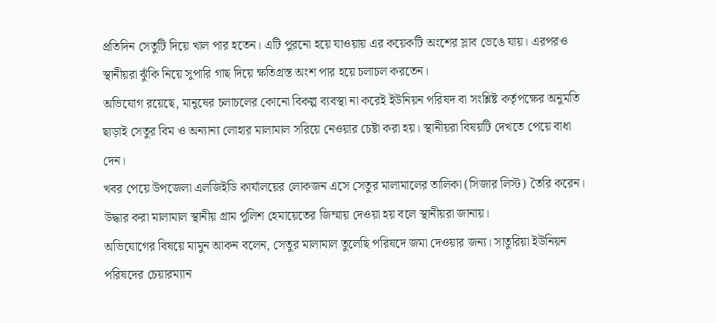প্রতিদিন সেতুটি দিয়ে খাল পার হতেন। এটি পুরনো হয়ে যাওয়ায় এর কয়েকটি অংশের স্লাব ভেঙে যায়। এরপরও স্থানীয়রা ঝুঁকি নিয়ে সুপারি গাছ দিয়ে ক্ষতিগ্রস্ত অংশ পার হয়ে চলাচল করতেন।
অভিযোগ রয়েছে, মানুষের চলাচলের কোনো বিকল্প ব্যবস্থা না করেই ইউনিয়ন পরিষদ বা সংশ্লিষ্ট কর্তৃপক্ষের অনুমতি ছাড়াই সেতুর বিম ও অন্যান্য লোহার মালামাল সরিয়ে নেওয়ার চেষ্টা করা হয়। স্থানীয়রা বিষয়টি দেখতে পেয়ে বাধা দেন।
খবর পেয়ে উপজেলা এলজিইডি কার্যালয়ের লোকজন এসে সেতুর মালামালের তালিকা (সিজার লিস্ট) তৈরি করেন। উদ্ধার করা মালামাল স্থানীয় গ্রাম পুলিশ হেমায়েতের জিম্মায় দেওয়া হয় বলে স্থানীয়রা জানায়।
অভিযোগের বিষয়ে মামুন আকন বলেন, সেতুর মালামাল তুলেছি পরিষদে জমা দেওয়ার জন্য। সাতুরিয়া ইউনিয়ন পরিষদের চেয়ারম্যান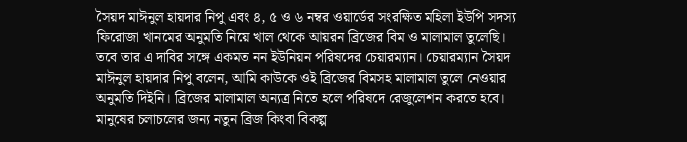সৈয়দ মাঈনুল হায়দার নিপু এবং ৪, ৫ ও ৬ নম্বর ওয়ার্ডের সংরক্ষিত মহিলা ইউপি সদস্য ফিরোজা খানমের অনুমতি নিয়ে খাল থেকে আয়রন ব্রিজের বিম ও মালামাল তুলেছি।
তবে তার এ দাবির সঙ্গে একমত নন ইউনিয়ন পরিষদের চেয়ারম্যান। চেয়ারম্যান সৈয়দ মাঈনুল হায়দার নিপু বলেন, আমি কাউকে ওই ব্রিজের বিমসহ মালামাল তুলে নেওয়ার অনুমতি দিইনি। ব্রিজের মালামাল অন্যত্র নিতে হলে পরিষদে রেজুলেশন করতে হবে। মানুষের চলাচলের জন্য নতুন ব্রিজ কিংবা বিকল্প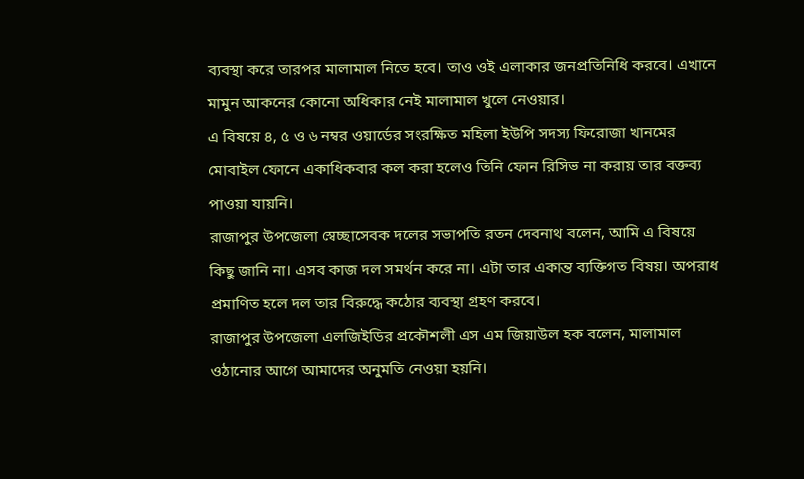ব্যবস্থা করে তারপর মালামাল নিতে হবে। তাও ওই এলাকার জনপ্রতিনিধি করবে। এখানে মামুন আকনের কোনো অধিকার নেই মালামাল খুলে নেওয়ার।
এ বিষয়ে ৪, ৫ ও ৬ নম্বর ওয়ার্ডের সংরক্ষিত মহিলা ইউপি সদস্য ফিরোজা খানমের মোবাইল ফোনে একাধিকবার কল করা হলেও তিনি ফোন রিসিভ না করায় তার বক্তব্য পাওয়া যায়নি।
রাজাপুর উপজেলা স্বেচ্ছাসেবক দলের সভাপতি রতন দেবনাথ বলেন, আমি এ বিষয়ে কিছু জানি না। এসব কাজ দল সমর্থন করে না। এটা তার একান্ত ব্যক্তিগত বিষয়। অপরাধ প্রমাণিত হলে দল তার বিরুদ্ধে কঠোর ব্যবস্থা গ্রহণ করবে।
রাজাপুর উপজেলা এলজিইডির প্রকৌশলী এস এম জিয়াউল হক বলেন, মালামাল ওঠানোর আগে আমাদের অনুমতি নেওয়া হয়নি।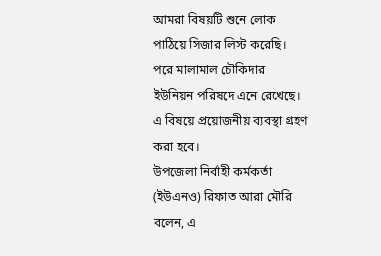আমরা বিষয়টি শুনে লোক পাঠিয়ে সিজার লিস্ট করেছি। পরে মালামাল চৌকিদার ইউনিয়ন পরিষদে এনে রেখেছে। এ বিষয়ে প্রয়োজনীয় ব্যবস্থা গ্রহণ করা হবে।
উপজেলা নির্বাহী কর্মকর্তা (ইউএনও) রিফাত আরা মৌরি বলেন, এ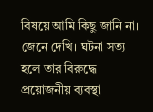বিষয়ে আমি কিছু জানি না। জেনে দেখি। ঘটনা সত্য হলে তার বিরুদ্ধে প্রয়োজনীয় ব্যবস্থা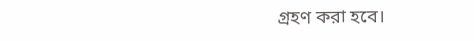গ্রহণ করা হবে।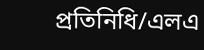প্রতিনিধি/এলএ